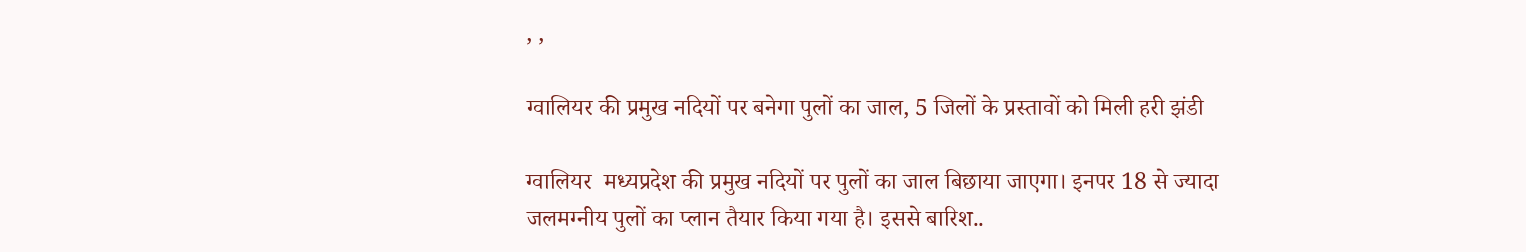, ,

ग्वालियर की प्रमुख नदियों पर बनेगा पुलों का जाल, 5 जिलों के प्रस्तावों को मिली हरी झंडी

ग्वालियर  मध्यप्रदेश की प्रमुख नदियों पर पुलों का जाल बिछाया जाएगा। इनपर 18 से ज्यादा जलमग्नीय पुलों का प्लान तैयार किया गया है। इससे बारिश..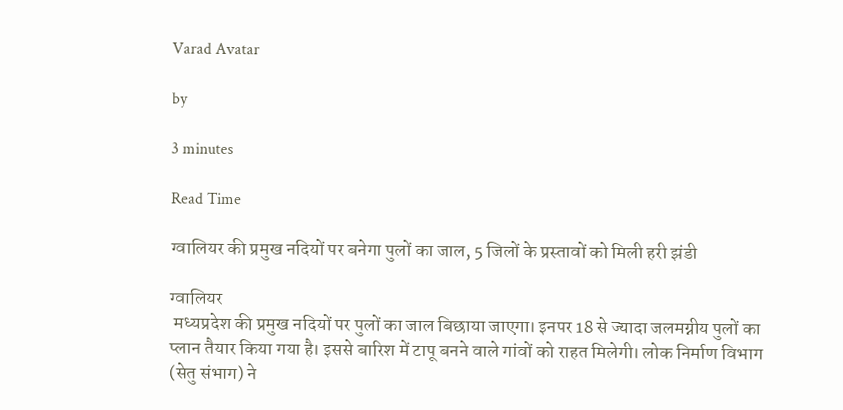Varad Avatar

by

3 minutes

Read Time

ग्वालियर की प्रमुख नदियों पर बनेगा पुलों का जाल, 5 जिलों के प्रस्तावों को मिली हरी झंडी

ग्वालियर
 मध्यप्रदेश की प्रमुख नदियों पर पुलों का जाल बिछाया जाएगा। इनपर 18 से ज्यादा जलमग्नीय पुलों का प्लान तैयार किया गया है। इससे बारिश में टापू बनने वाले गांवों को राहत मिलेगी। लोक निर्माण विभाग (सेतु संभाग) ने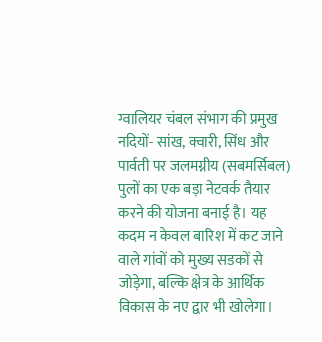ग्वालियर चंबल संभाग की प्रमुख नदियों- सांख, क्वारी, सिंध और पार्वती पर जलमग्नीय (सबमर्सिबल) पुलों का एक बड़ा नेटवर्क तैयार करने की योजना बनाई है। यह कदम न केवल बारिश में कट जाने वाले गांवों को मुख्य सडकों से जोड़ेगा, बल्कि क्षेत्र के आर्थिक विकास के नए द्वार भी खोलेगा।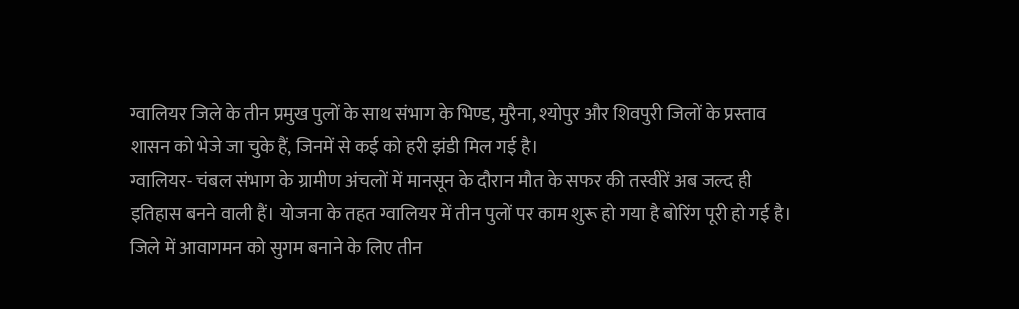ग्वालियर जिले के तीन प्रमुख पुलों के साथ संभाग के भिण्ड, मुरैना, श्योपुर और शिवपुरी जिलों के प्रस्ताव शासन को भेजे जा चुके हैं, जिनमें से कई को हरी झंडी मिल गई है।
ग्वालियर- चंबल संभाग के ग्रामीण अंचलों में मानसून के दौरान मौत के सफर की तस्वीरें अब जल्द ही इतिहास बनने वाली हैं। योजना के तहत ग्वालियर में तीन पुलों पर काम शुरू हो गया है बोरिंग पूरी हो गई है। जिले में आवागमन को सुगम बनाने के लिए तीन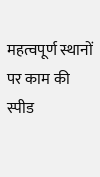महत्वपूर्ण स्थानों पर काम की स्पीड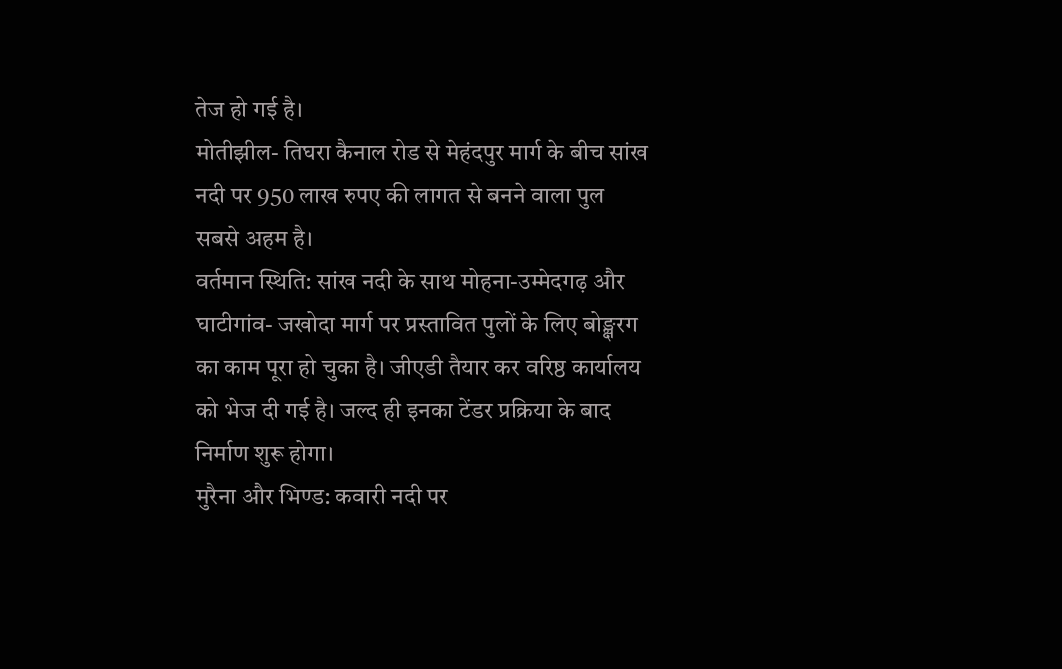तेज हो गई है।
मोतीझील- तिघरा कैनाल रोड से मेहंदपुर मार्ग के बीच सांख नदी पर 950 लाख रुपए की लागत से बनने वाला पुल सबसे अहम है।
वर्तमान स्थिति: सांख नदी के साथ मोहना-उम्मेदगढ़ और घाटीगांव- जखोदा मार्ग पर प्रस्तावित पुलों के लिए बोङ्क्षरग का काम पूरा हो चुका है। जीएडी तैयार कर वरिष्ठ कार्यालय को भेज दी गई है। जल्द ही इनका टेंडर प्रक्रिया के बाद निर्माण शुरू होगा।
मुरैना और भिण्ड: कवारी नदी पर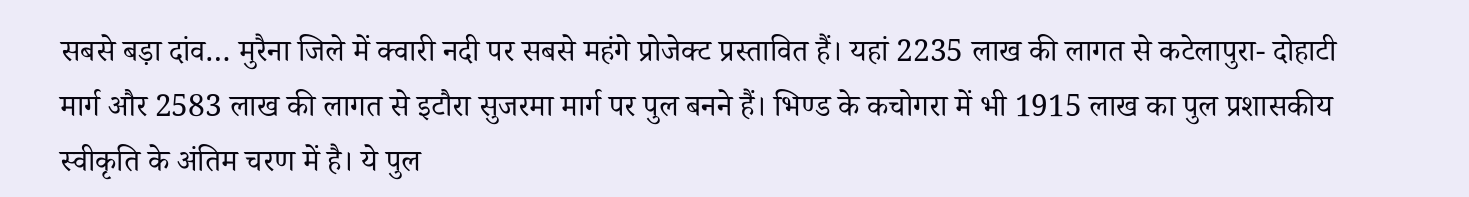सबसे बड़ा दांव… मुरैना जिले में क्वारी नदी पर सबसे महंगे प्रोजेक्ट प्रस्तावित हैं। यहां 2235 लाख की लागत से कटेलापुरा- दोहाटी मार्ग और 2583 लाख की लागत से इटौरा सुजरमा मार्ग पर पुल बनने हैं। भिण्ड के कचोगरा में भी 1915 लाख का पुल प्रशासकीय स्वीकृति के अंतिम चरण में है। ये पुल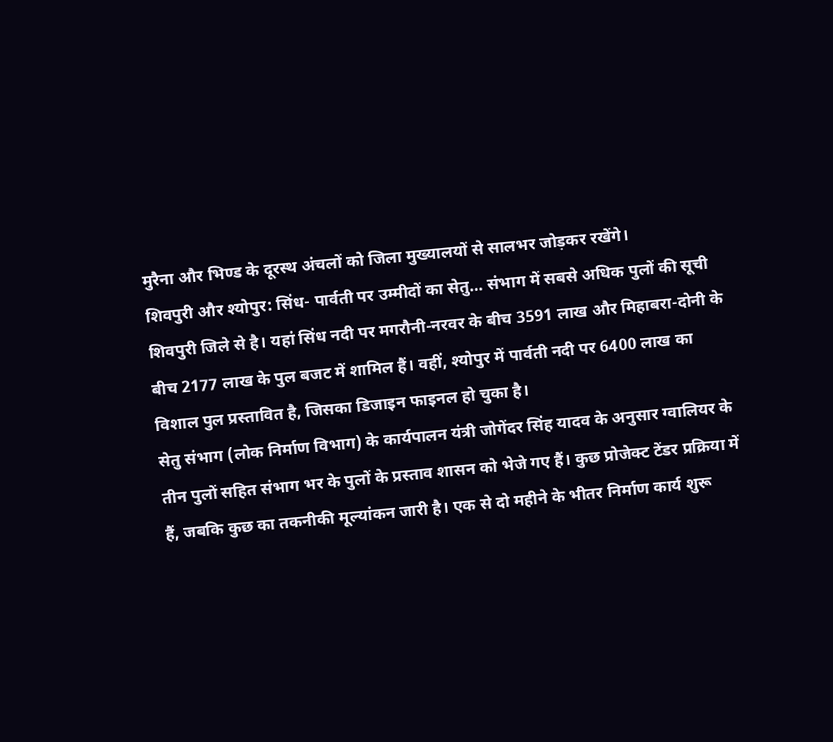मुरैना और भिण्ड के दूरस्थ अंचलों को जिला मुख्यालयों से सालभर जोड़कर रखेंगे।
शिवपुरी और श्योपुर: सिंध- पार्वती पर उम्मीदों का सेतु… संभाग में सबसे अधिक पुलों की सूची शिवपुरी जिले से है। यहां सिंध नदी पर मगरौनी-नरवर के बीच 3591 लाख और मिहाबरा-दोनी के बीच 2177 लाख के पुल बजट में शामिल हैं। वहीं, श्योपुर में पार्वती नदी पर 6400 लाख का विशाल पुल प्रस्तावित है, जिसका डिजाइन फाइनल हो चुका है।
सेतु संभाग (लोक निर्माण विभाग) के कार्यपालन यंत्री जोगेंदर सिंह यादव के अनुसार ग्वालियर के तीन पुलों सहित संभाग भर के पुलों के प्रस्ताव शासन को भेजे गए हैं। कुछ प्रोजेक्ट टेंडर प्रक्रिया में हैं, जबकि कुछ का तकनीकी मूल्यांकन जारी है। एक से दो महीने के भीतर निर्माण कार्य शुरू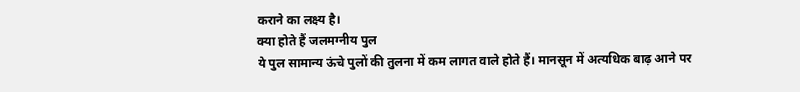कराने का लक्ष्य है।
क्या होते हैं जलमग्नीय पुल
ये पुल सामान्य ऊंचे पुलों की तुलना में कम लागत वाले होते हैं। मानसून में अत्यधिक बाढ़ आने पर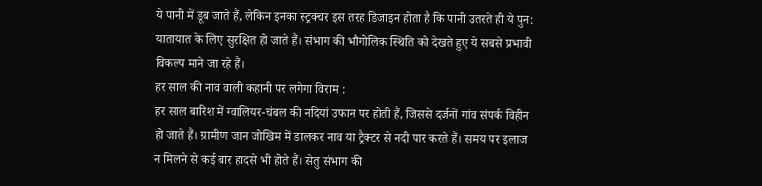ये पानी में डूब जाते हैं, लेकिन इनका स्ट्रक्चर इस तरह डिजाइन होता है कि पानी उतरते ही ये पुन: यातायात के लिए सुरक्षित हो जाते हैं। संभाग की भौगोलिक स्थिति को देखते हुए ये सबसे प्रभावी विकल्प माने जा रहे हैं।
हर साल की नाव वाली कहानी पर लगेगा विराम :
हर साल बारिश में ग्वालियर-चंबल की नदियां उफान पर होती हैं, जिससे दर्जनों गांव संपर्क विहीन हो जाते हैं। ग्रामीण जान जोखिम में डालकर नाव या ट्रैक्टर से नदी पार करते हैं। समय पर इलाज न मिलने से कई बार हादसे भी होते हैं। सेतु संभाग की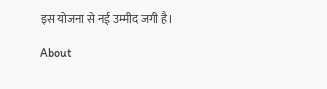इस योजना से नई उम्मीद जगी है।

About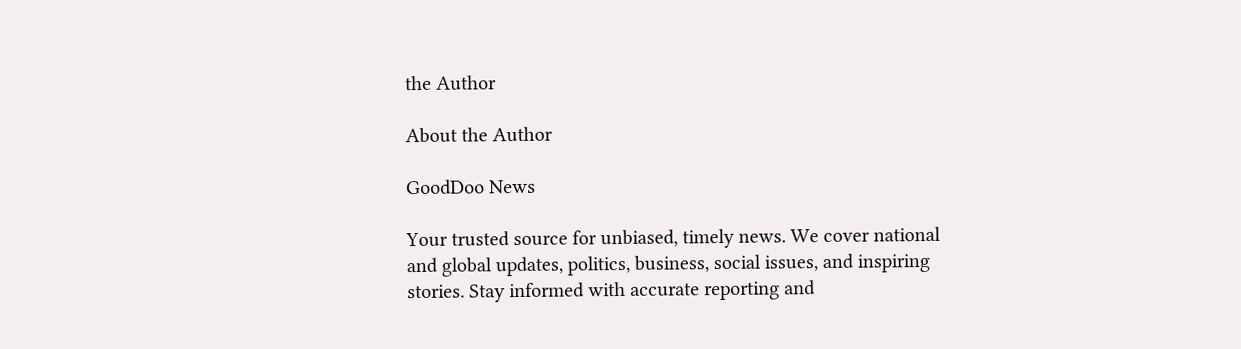the Author

About the Author

GoodDoo News

Your trusted source for unbiased, timely news. We cover national and global updates, politics, business, social issues, and inspiring stories. Stay informed with accurate reporting and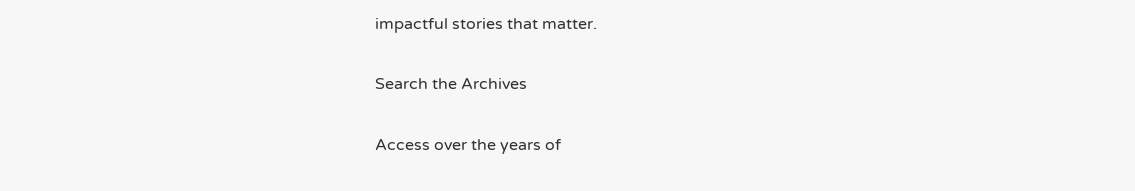impactful stories that matter.

Search the Archives

Access over the years of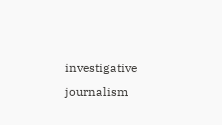investigative journalism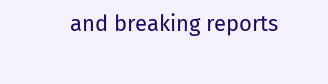and breaking reports